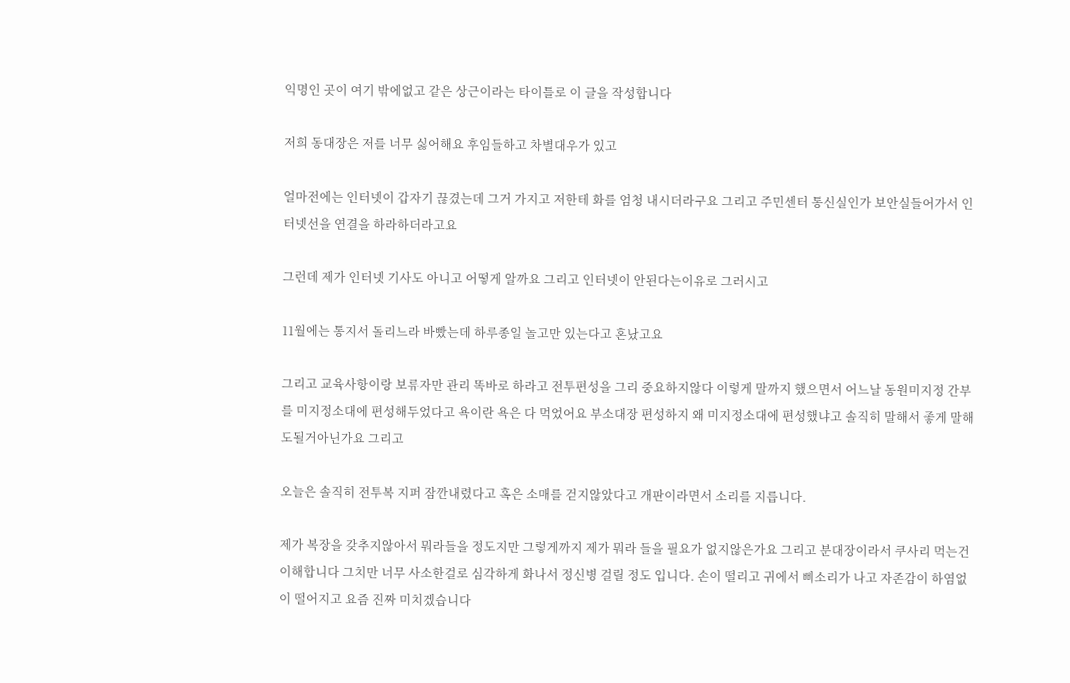익명인 곳이 여기 밖에없고 같은 상근이라는 타이틀로 이 글을 작성합니다

저희 동대장은 저를 너무 싫어해요 후임들하고 차별대우가 있고

얼마전에는 인터넷이 갑자기 끊겼는데 그거 가지고 저한테 화를 엄청 내시더라구요 그리고 주민센터 통신실인가 보안실들어가서 인터넷선을 연결을 하라하더라고요

그런데 제가 인터넷 기사도 아니고 어떻게 알까요 그리고 인터넷이 안된다는이유로 그러시고

11월에는 통지서 돌리느라 바빴는데 하루종일 놀고만 있는다고 혼났고요

그리고 교육사항이랑 보류자만 관리 똑바로 하라고 전투편성을 그리 중요하지않다 이렇게 말까지 했으면서 어느날 동원미지정 간부를 미지정소대에 편성해두었다고 욕이란 욕은 다 먹었어요 부소대장 편성하지 왜 미지정소대에 편성했냐고 솔직히 말해서 좋게 말해도될거아닌가요 그리고

오늘은 솔직히 전투복 지퍼 잠깐내렸다고 혹은 소매를 걷지않았다고 개판이라면서 소리를 지릅니다.

제가 복장을 갖추지않아서 뭐라들을 정도지만 그렇게까지 제가 뭐라 들을 필요가 없지않은가요 그리고 분대장이라서 쿠사리 먹는건 이해합니다 그치만 너무 사소한걸로 심각하게 화나서 정신병 걸릴 정도 입니다. 손이 떨리고 귀에서 삐소리가 나고 자존감이 하염없이 떨어지고 요즘 진짜 미치겠습니다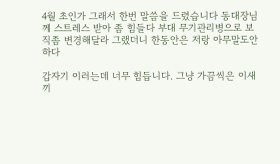4월 초인가 그래서 한번 말씀을 드렸습니다 동대장님께 스트레스 받아 좀 힘들다 부대 무기관리병으로 보직좀 변경해달라 그랬더니 한동안은 저랑 아무말도안하다

갑자기 이러는데 너무 힘듭니다. 그냥 가끔씩은 이새끼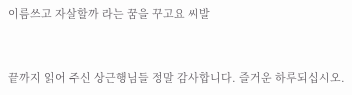이름쓰고 자살할까 라는 꿈을 꾸고요 씨발


끝까지 읽어 주신 상근행님들 정말 감사합니다. 즐거운 하루되십시오.